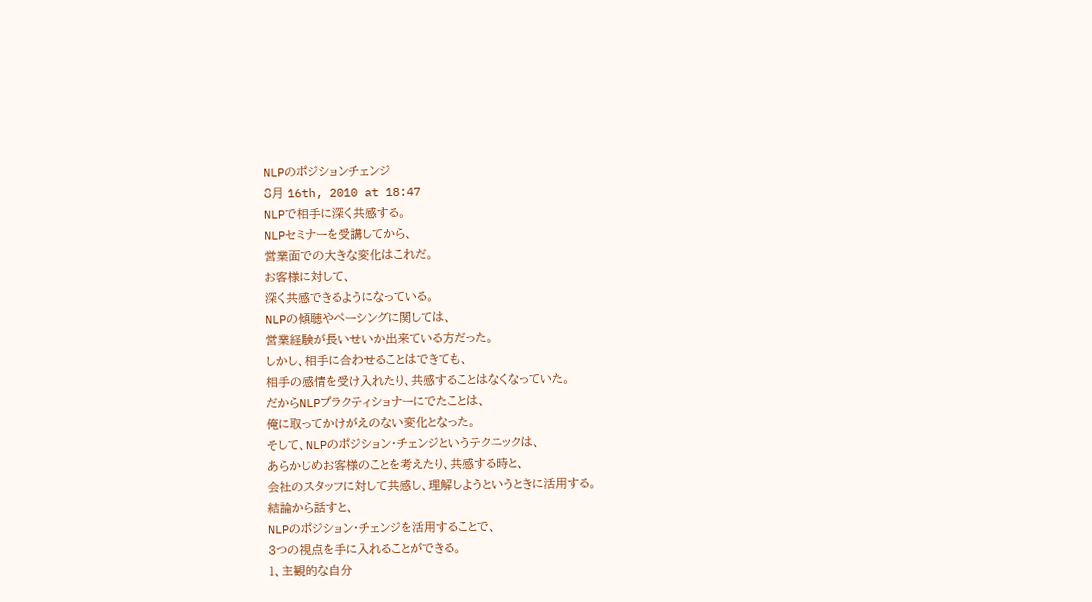NLPのポジションチェンジ
8月 16th, 2010 at 18:47
NLPで相手に深く共感する。
NLPセミナーを受講してから、
営業面での大きな変化はこれだ。
お客様に対して、
深く共感できるようになっている。
NLPの傾聴やペーシングに関しては、
営業経験が長いせいか出来ている方だった。
しかし、相手に合わせることはできても、
相手の感情を受け入れたり、共感することはなくなっていた。
だからNLPプラクティショナーにでたことは、
俺に取ってかけがえのない変化となった。
そして、NLPのポジション・チェンジというテクニックは、
あらかじめお客様のことを考えたり、共感する時と、
会社のスタッフに対して共感し、理解しようというときに活用する。
結論から話すと、
NLPのポジション・チェンジを活用することで、
3つの視点を手に入れることができる。
1、主観的な自分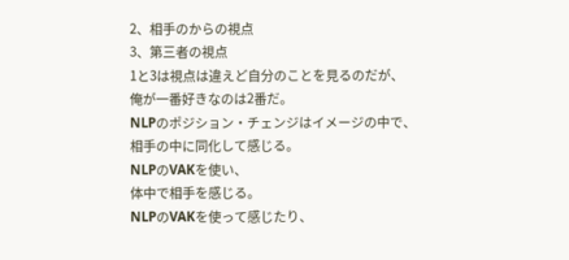2、相手のからの視点
3、第三者の視点
1と3は視点は違えど自分のことを見るのだが、
俺が一番好きなのは2番だ。
NLPのポジション・チェンジはイメージの中で、
相手の中に同化して感じる。
NLPのVAKを使い、
体中で相手を感じる。
NLPのVAKを使って感じたり、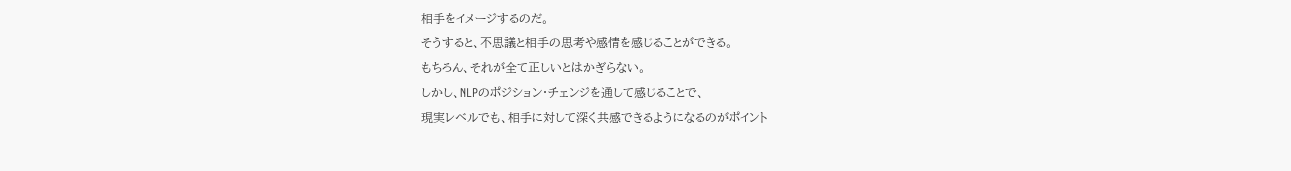相手をイメージするのだ。
そうすると、不思議と相手の思考や感情を感じることができる。
もちろん、それが全て正しいとはかぎらない。
しかし、NLPのポジション・チェンジを通して感じることで、
現実レベルでも、相手に対して深く共感できるようになるのがポイント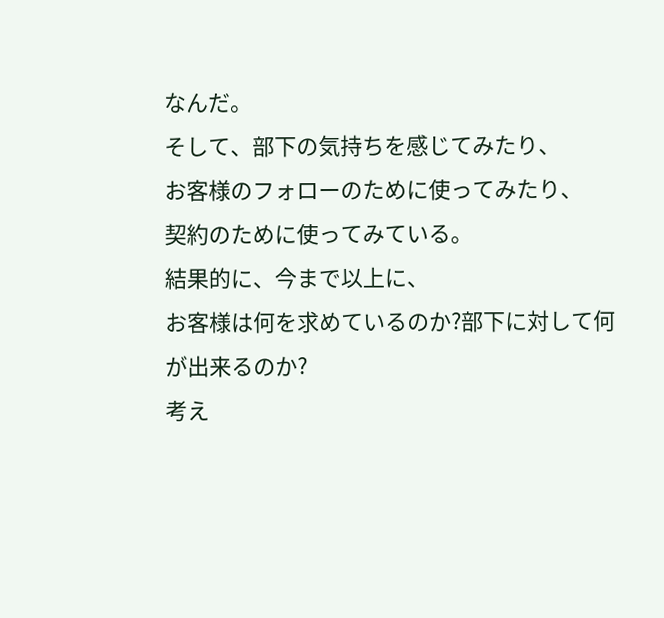なんだ。
そして、部下の気持ちを感じてみたり、
お客様のフォローのために使ってみたり、
契約のために使ってみている。
結果的に、今まで以上に、
お客様は何を求めているのか?部下に対して何が出来るのか?
考え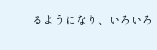るようになり、いろいろ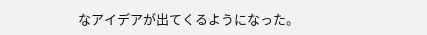なアイデアが出てくるようになった。